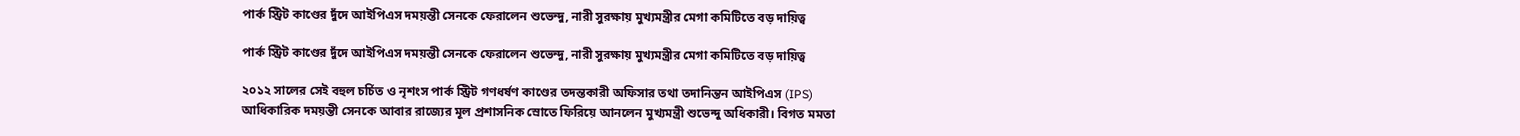পার্ক স্ট্রিট কাণ্ডের দুঁদে আইপিএস দময়ন্তী সেনকে ফেরালেন শুভেন্দু, নারী সুরক্ষায় মুখ্যমন্ত্রীর মেগা কমিটিতে বড় দায়িত্ব

পার্ক স্ট্রিট কাণ্ডের দুঁদে আইপিএস দময়ন্তী সেনকে ফেরালেন শুভেন্দু, নারী সুরক্ষায় মুখ্যমন্ত্রীর মেগা কমিটিতে বড় দায়িত্ব

২০১২ সালের সেই বহুল চর্চিত ও নৃশংস পার্ক স্ট্রিট গণধর্ষণ কাণ্ডের তদন্তকারী অফিসার তথা তদানিন্তন আইপিএস (IPS) আধিকারিক দময়ন্তী সেনকে আবার রাজ্যের মূল প্রশাসনিক স্রোতে ফিরিয়ে আনলেন মুখ্যমন্ত্রী শুভেন্দু অধিকারী। বিগত মমতা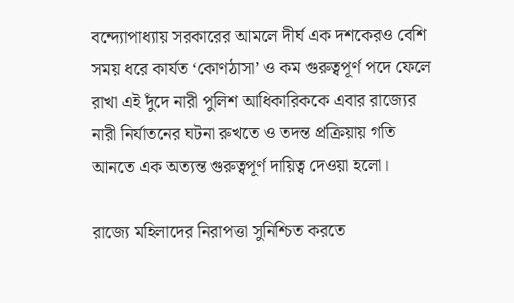বন্দ্যোপাধ্যায় সরকারের আমলে দীর্ঘ এক দশকেরও বেশি সময় ধরে কার্যত ‘কোণঠাসা’ ও কম গুরুত্বপূর্ণ পদে ফেলে রাখা এই দুঁদে নারী পুলিশ আধিকারিককে এবার রাজ্যের নারী নির্যাতনের ঘটনা রুখতে ও তদন্ত প্রক্রিয়ায় গতি আনতে এক অত্যন্ত গুরুত্বপূর্ণ দায়িত্ব দেওয়া হলো।

রাজ্যে মহিলাদের নিরাপত্তা সুনিশ্চিত করতে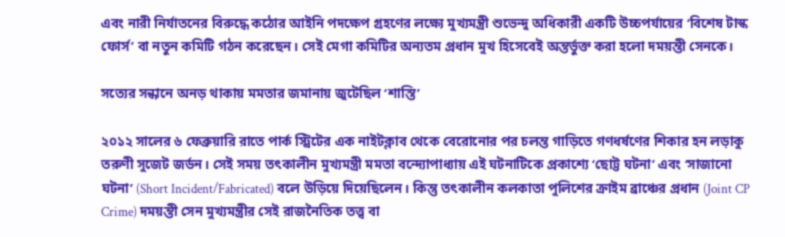এবং নারী নির্যাতনের বিরুদ্ধে কঠোর আইনি পদক্ষেপ গ্রহণের লক্ষ্যে মুখ্যমন্ত্রী শুভেন্দু অধিকারী একটি উচ্চপর্যায়ের ‘বিশেষ টাস্ক ফোর্স’ বা নতুন কমিটি গঠন করেছেন। সেই মেগা কমিটির অন্যতম প্রধান মুখ হিসেবেই অন্তর্ভুক্ত করা হলো দময়ন্তী সেনকে।

সত্যের সন্ধানে অনড় থাকায় মমতার জমানায় জুটেছিল ‘শাস্তি’

২০১২ সালের ৬ ফেব্রুয়ারি রাতে পার্ক স্ট্রিটের এক নাইটক্লাব থেকে বেরোনোর পর চলন্ত গাড়িতে গণধর্ষণের শিকার হন লড়াকু তরুণী সুজেট জর্ডন। সেই সময় তৎকালীন মুখ্যমন্ত্রী মমতা বন্দ্যোপাধ্যায় এই ঘটনাটিকে প্রকাশ্যে ‘ছোট্ট ঘটনা’ এবং ‘সাজানো ঘটনা’ (Short Incident/Fabricated) বলে উড়িয়ে দিয়েছিলেন। কিন্তু তৎকালীন কলকাতা পুলিশের ক্রাইম ব্রাঞ্চের প্রধান (Joint CP Crime) দময়ন্তী সেন মুখ্যমন্ত্রীর সেই রাজনৈতিক তত্ত্ব বা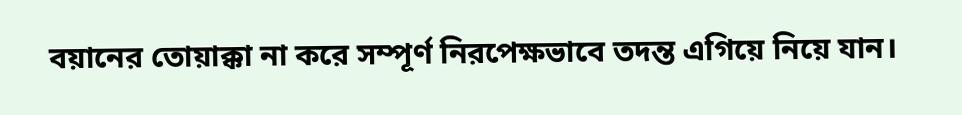বয়ানের তোয়াক্কা না করে সম্পূর্ণ নিরপেক্ষভাবে তদন্ত এগিয়ে নিয়ে যান।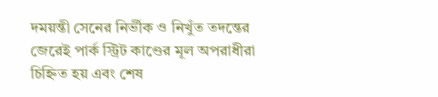দময়ন্তী সেনের নির্ভীক ও নিখুঁত তদন্তের জেরেই পার্ক স্ট্রিট কাণ্ডের মূল অপরাধীরা চিহ্নিত হয় এবং শেষ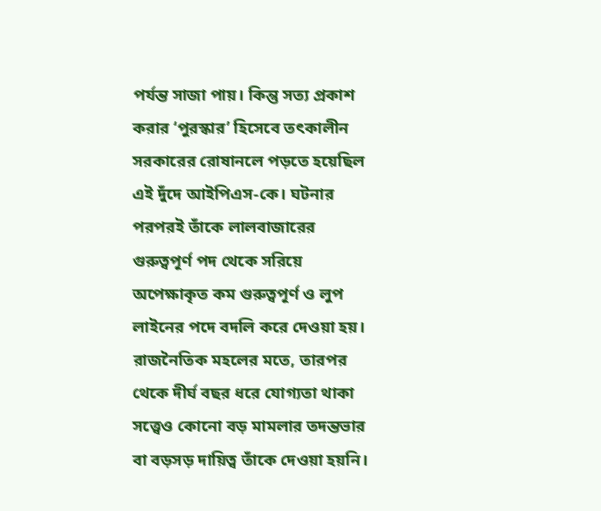পর্যন্ত সাজা পায়। কিন্তু সত্য প্রকাশ করার ‘পুরস্কার’ হিসেবে তৎকালীন সরকারের রোষানলে পড়তে হয়েছিল এই দুঁদে আইপিএস-কে। ঘটনার পরপরই তাঁকে লালবাজারের গুরুত্বপূর্ণ পদ থেকে সরিয়ে অপেক্ষাকৃত কম গুরুত্বপূর্ণ ও লুপ লাইনের পদে বদলি করে দেওয়া হয়। রাজনৈতিক মহলের মতে, তারপর থেকে দীর্ঘ বছর ধরে যোগ্যতা থাকা সত্ত্বেও কোনো বড় মামলার তদন্তভার বা বড়সড় দায়িত্ব তাঁকে দেওয়া হয়নি।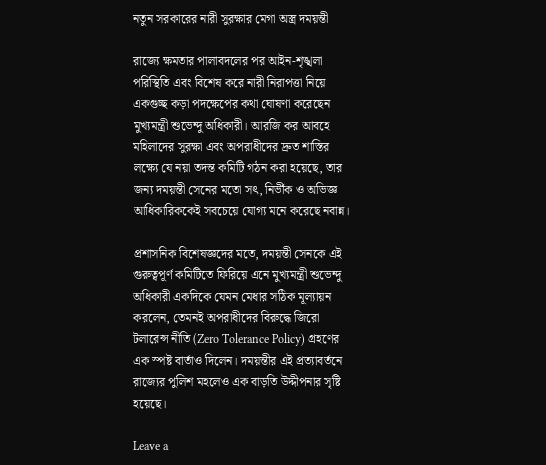নতুন সরকারের নারী সুরক্ষার মেগা অস্ত্র দময়ন্তী

রাজ্যে ক্ষমতার পালাবদলের পর আইন-শৃঙ্খলা পরিস্থিতি এবং বিশেষ করে নারী নিরাপত্তা নিয়ে একগুচ্ছ কড়া পদক্ষেপের কথা ঘোষণা করেছেন মুখ্যমন্ত্রী শুভেন্দু অধিকারী। আরজি কর আবহে মহিলাদের সুরক্ষা এবং অপরাধীদের দ্রুত শাস্তির লক্ষ্যে যে নয়া তদন্ত কমিটি গঠন করা হয়েছে, তার জন্য দময়ন্তী সেনের মতো সৎ, নির্ভীক ও অভিজ্ঞ আধিকারিককেই সবচেয়ে যোগ্য মনে করেছে নবান্ন।

প্রশাসনিক বিশেষজ্ঞদের মতে, দময়ন্তী সেনকে এই গুরুত্বপূর্ণ কমিটিতে ফিরিয়ে এনে মুখ্যমন্ত্রী শুভেন্দু অধিকারী একদিকে যেমন মেধার সঠিক মূল্যায়ন করলেন, তেমনই অপরাধীদের বিরুদ্ধে জিরো টলারেন্স নীতি (Zero Tolerance Policy) গ্রহণের এক স্পষ্ট বার্তাও দিলেন। দময়ন্তীর এই প্রত্যাবর্তনে রাজ্যের পুলিশ মহলেও এক বাড়তি উদ্দীপনার সৃষ্টি হয়েছে।

Leave a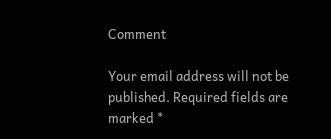Comment

Your email address will not be published. Required fields are marked *